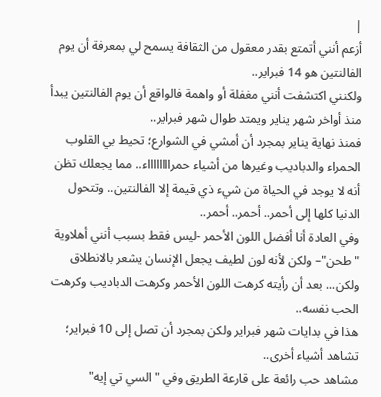|
أزعم أنني أتمتع بقدر معقول من الثقافة يسمح لي بمعرفة أن يوم الفالنتين هو 14 فبراير..
ولكنني اكتشفت أنني مغفلة أو واهمة فالواقع أن يوم الفالنتين يبدأ منذ أواخر شهر يناير ويمتد طوال شهر فبراير..
فمنذ نهاية يناير بمجرد أن أمشي في الشوارع؛ تحيط بي القلوب الحمراء والدباديب وغيرها من أشياء حمرااااااااء.. مما يجعلك تظن أنه لا يوجد في الحياة من شيء ذي قيمة إلا الفالنتين.. وتتحول الدنيا كلها إلى أحمر.. أحمر.. أحمر..
وفي العادة أنا أفضل اللون الأحمر -ليس فقط بسبب أنني أهلاوية "طحن"– ولكن لأنه لون لطيف يجعل الإنسان يشعر بالانطلاق ولكن... بعد أن رأيته كرهت اللون الأحمر وكرهت الدباديب وكرهت الحب نفسه..
هذا في بدايات شهر فبراير ولكن بمجرد أن تصل إلى 10 فبراير؛ تشاهد أشياء أخرى..
مشاهد حب رائعة على قارعة الطريق وفي "السي تي إيه"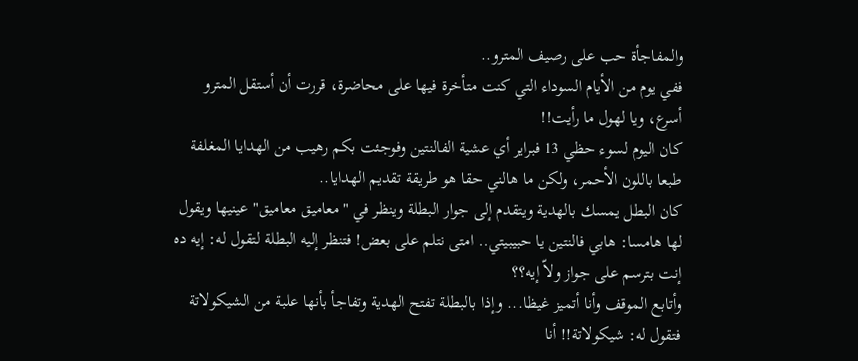والمفاجأة حب على رصيف المترو..
ففي يوم من الأيام السوداء التي كنت متأخرة فيها على محاضرة، قررت أن أستقل المترو أسرع، ويا لهول ما رأيت!!
كان اليوم لسوء حظي 13 فبراير أي عشية الفالنتين وفوجئت بكم رهيب من الهدايا المغلفة طبعا باللون الأحمر، ولكن ما هالني حقا هو طريقة تقديم الهدايا..
كان البطل يمسك بالهدية ويتقدم إلى جوار البطلة وينظر في "معاميق معاميق" عينيها ويقول لها هامسا: هابي فالنتين يا حبيبيتي.. امتى نتلم على بعض! فتنظر إليه البطلة لتقول له: إيه ده إنت بترسم على جواز ولاّ إيه؟؟
وأتابع الموقف وأنا أتميز غيظا... وإذا بالبطلة تفتح الهدية وتفاجأ بأنها علبة من الشيكولاتة فتقول له: شيكولاتة!! أنا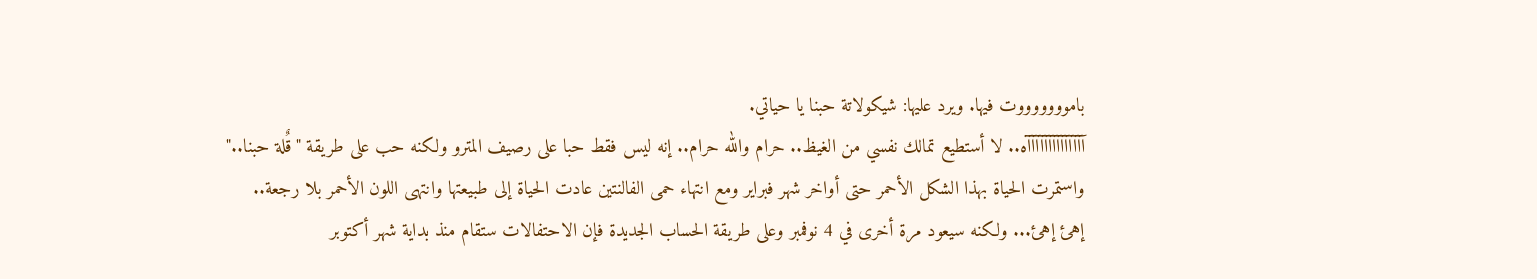باموووووووت فيها. ويرد عليها: شيكولاتة حبنا يا حياتي.
آآآآآآآآآآآآآآه.. لا أستطيع تمالك نفسي من الغيظ.. حرام والله حرام.. إنه ليس فقط حبا على رصيف المترو ولكنه حب على طريقة "قٌلة حبنا.."
واستمرت الحياة بهذا الشكل الأحمر حتى أواخر شهر فبراير ومع انتهاء حمى الفالنتين عادت الحياة إلى طبيعتها وانتهى اللون الأحمر بلا رجعة..
إهئ إهئ... ولكنه سيعود مرة أخرى في 4 نوفمبر وعلى طريقة الحساب الجديدة فإن الاحتفالات ستقام منذ بداية شهر أكتوبر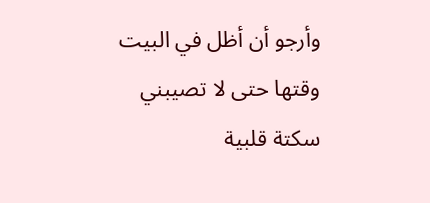وأرجو أن أظل في البيت وقتها حتى لا تصيبني سكتة قلبية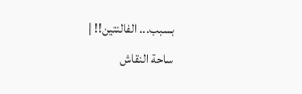بسبب... الفالنتين!! |
ساحة النقاش